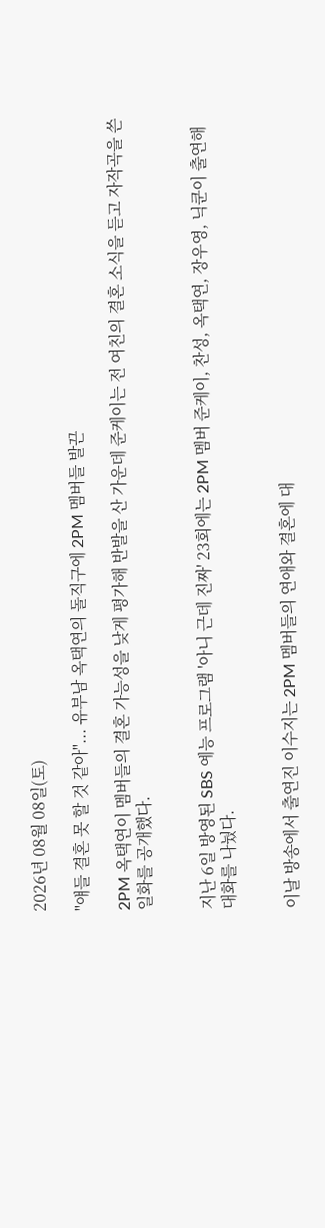2026년 08월 08일(토)

"얘들 결혼 못 할 것 같아"... 유부남 옥택연의 돌직구에 2PM 멤버들 발끈

2PM 옥택연이 멤버들의 결혼 가능성을 낮게 평가해 반발을 산 가운데 준케이는 전 여친의 결혼 소식을 듣고 자작곡을 쓴 일화를 공개했다.


지난 6일 방영된 SBS 예능 프로그램 '아니 근데 진짜' 23회에는 2PM 멤버 준케이, 찬성, 옥택연, 장우영, 닉쿤이 출연해 대화를 나눴다.


이날 방송에서 출연진 이수지는 2PM 멤버들의 연애와 결혼에 대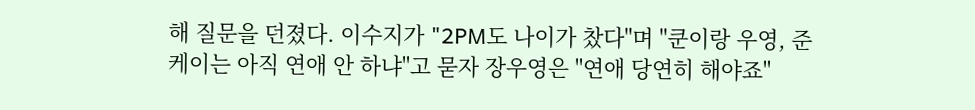해 질문을 던졌다. 이수지가 "2PM도 나이가 찼다"며 "쿤이랑 우영, 준케이는 아직 연애 안 하냐"고 묻자 장우영은 "연애 당연히 해야죠"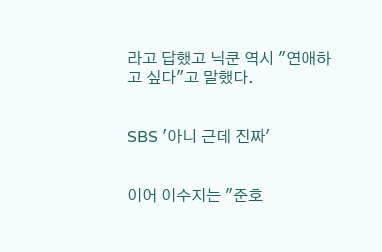라고 답했고 닉쿤 역시 "연애하고 싶다"고 말했다.


SBS '아니 근데 진짜'


이어 이수지는 "준호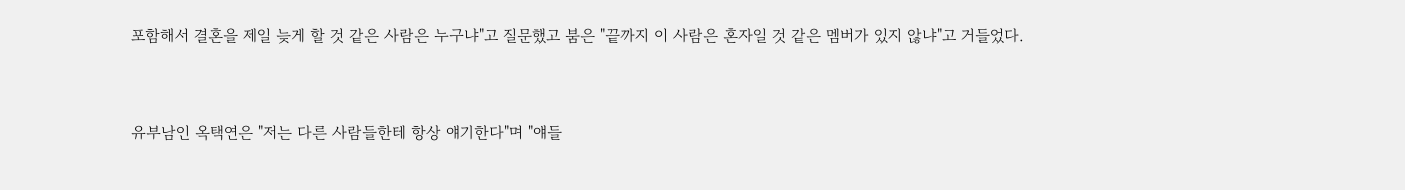포함해서 결혼을 제일 늦게 할 것 같은 사람은 누구냐"고 질문했고 붐은 "끝까지 이 사람은 혼자일 것 같은 멤버가 있지 않냐"고 거들었다.


유부남인 옥택연은 "저는 다른 사람들한테 항상 얘기한다"며 "얘들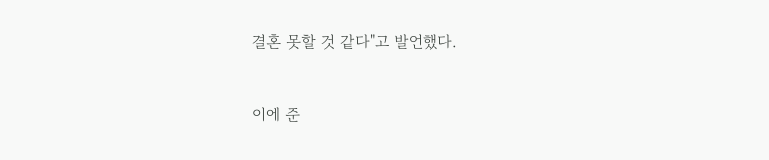결혼 못할 것 같다"고 발언했다.


이에 준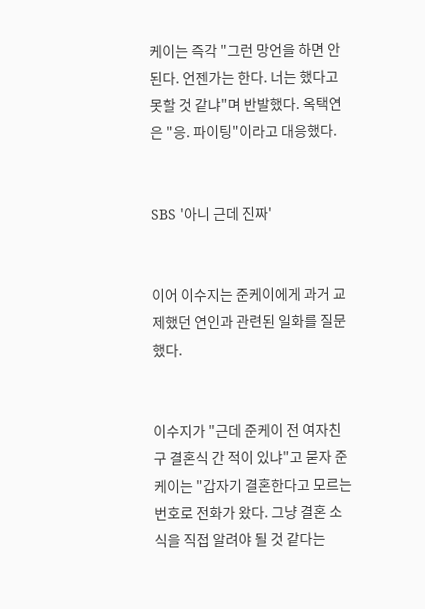케이는 즉각 "그런 망언을 하면 안 된다. 언젠가는 한다. 너는 했다고 못할 것 같냐"며 반발했다. 옥택연은 "응. 파이팅"이라고 대응했다.


SBS '아니 근데 진짜'


이어 이수지는 준케이에게 과거 교제했던 연인과 관련된 일화를 질문했다.


이수지가 "근데 준케이 전 여자친구 결혼식 간 적이 있냐"고 묻자 준케이는 "갑자기 결혼한다고 모르는 번호로 전화가 왔다. 그냥 결혼 소식을 직접 알려야 될 것 같다는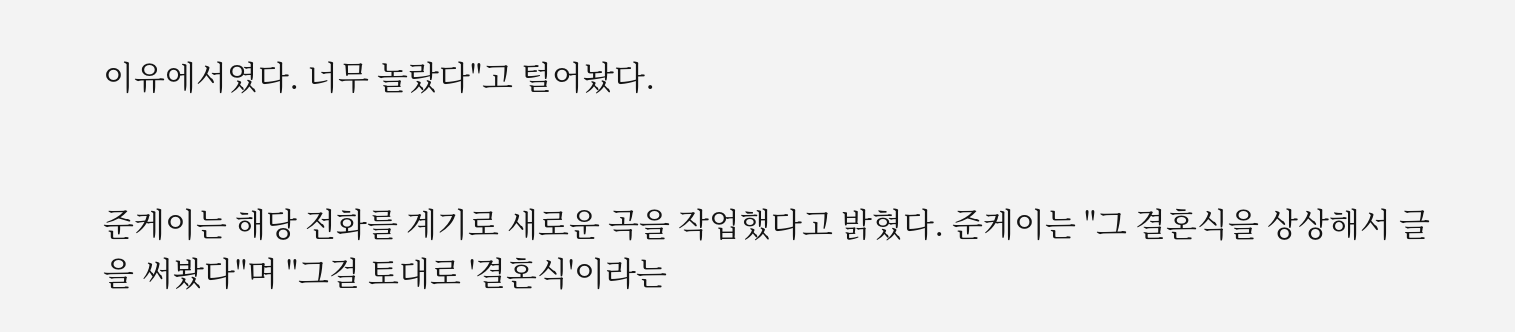이유에서였다. 너무 놀랐다"고 털어놨다.


준케이는 해당 전화를 계기로 새로운 곡을 작업했다고 밝혔다. 준케이는 "그 결혼식을 상상해서 글을 써봤다"며 "그걸 토대로 '결혼식'이라는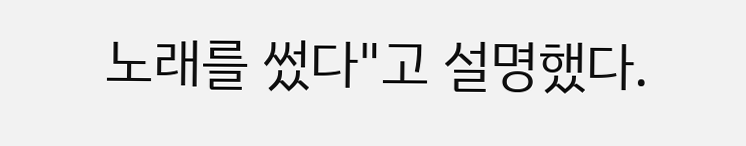노래를 썼다"고 설명했다.